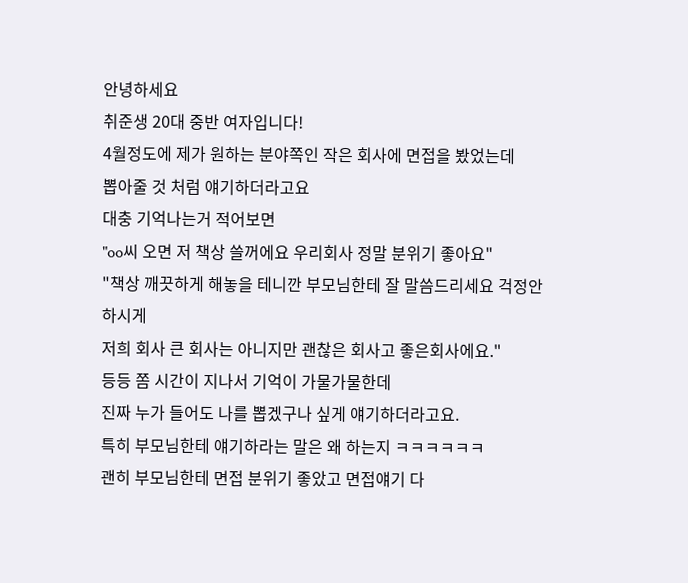안녕하세요
취준생 20대 중반 여자입니다!
4월정도에 제가 원하는 분야쪽인 작은 회사에 면접을 봤었는데
뽑아줄 것 처럼 얘기하더라고요
대충 기억나는거 적어보면
"oo씨 오면 저 책상 쓸꺼에요 우리회사 정말 분위기 좋아요"
"책상 깨끗하게 해놓을 테니깐 부모님한테 잘 말씀드리세요 걱정안하시게
저희 회사 큰 회사는 아니지만 괜찮은 회사고 좋은회사에요."
등등 쫌 시간이 지나서 기억이 가물가물한데
진짜 누가 들어도 나를 뽑겠구나 싶게 얘기하더라고요.
특히 부모님한테 얘기하라는 말은 왜 하는지 ㅋㅋㅋㅋㅋㅋ
괜히 부모님한테 면접 분위기 좋았고 면접얘기 다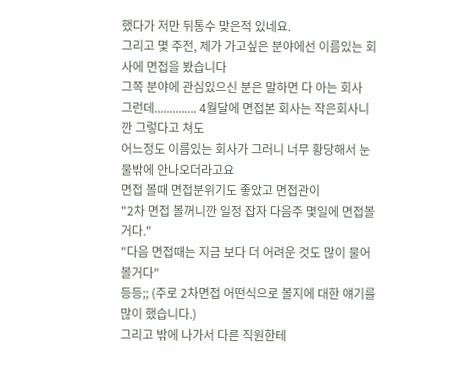했다가 저만 뒤통수 맞은적 있네요.
그리고 몇 주전, 제가 가고싶은 분야에선 이름있는 회사에 면접을 봤습니다
그쪽 분야에 관심있으신 분은 말하면 다 아는 회사
그런데.............. 4월달에 면접본 회사는 작은회사니깐 그렇다고 쳐도
어느정도 이름있는 회사가 그러니 너무 황당해서 눈물밖에 안나오더라고요
면접 볼때 면접분위기도 좋았고 면접관이
"2차 면접 볼꺼니깐 일정 잡자 다음주 몇일에 면접볼거다."
"다음 면접때는 지금 보다 더 어려운 것도 많이 물어볼거다"
등등;; (주로 2차면접 어떤식으로 볼지에 대한 얘기를 많이 했습니다.)
그리고 밖에 나가서 다른 직원한테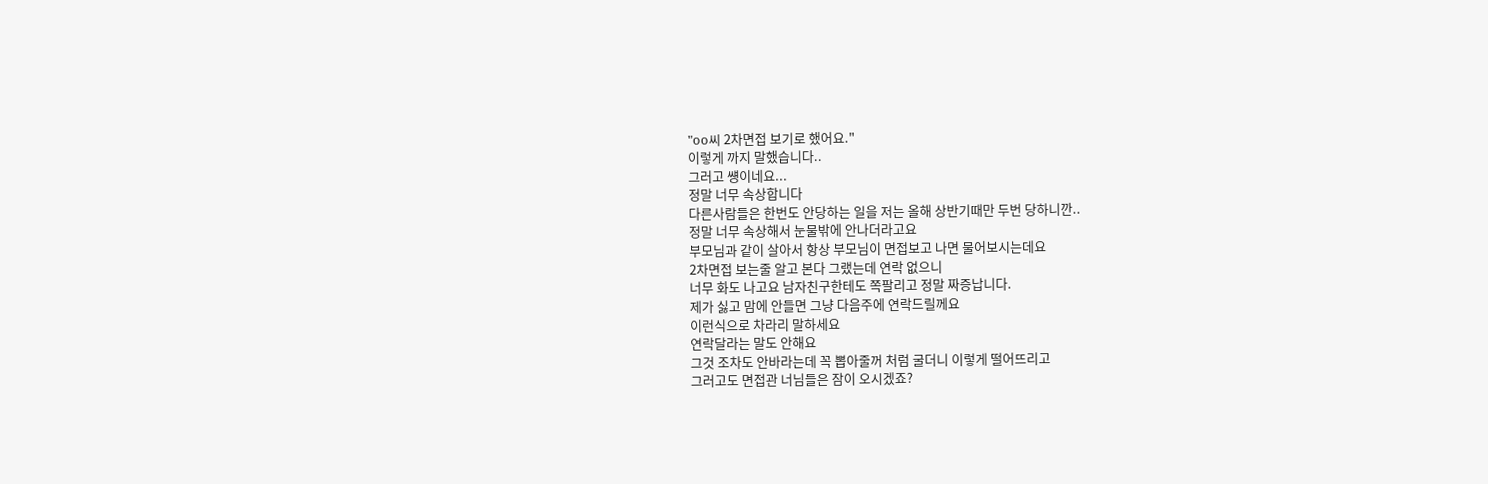"oo씨 2차면접 보기로 했어요."
이렇게 까지 말했습니다..
그러고 썡이네요...
정말 너무 속상합니다
다른사람들은 한번도 안당하는 일을 저는 올해 상반기때만 두번 당하니깐..
정말 너무 속상해서 눈물밖에 안나더라고요
부모님과 같이 살아서 항상 부모님이 면접보고 나면 물어보시는데요
2차면접 보는줄 알고 본다 그랬는데 연락 없으니
너무 화도 나고요 남자친구한테도 쪽팔리고 정말 짜증납니다.
제가 싫고 맘에 안들면 그냥 다음주에 연락드릴께요
이런식으로 차라리 말하세요
연락달라는 말도 안해요
그것 조차도 안바라는데 꼭 뽑아줄꺼 처럼 굴더니 이렇게 떨어뜨리고
그러고도 면접관 너님들은 잠이 오시겠죠?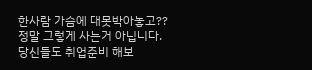한사람 가슴에 대못박아놓고??
정말 그렇게 사는거 아닙니다.
당신들도 취업준비 해보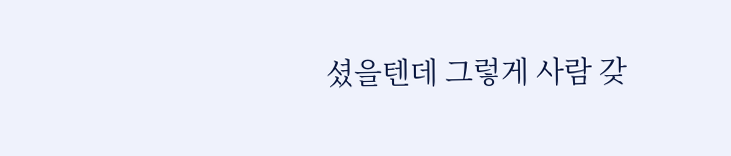셨을텐데 그렇게 사람 갖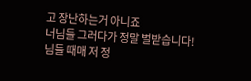고 장난하는거 아니죠
너님들 그러다가 정말 벌받습니다!
님들 때매 저 정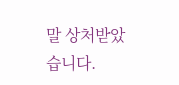말 상처받았습니다.